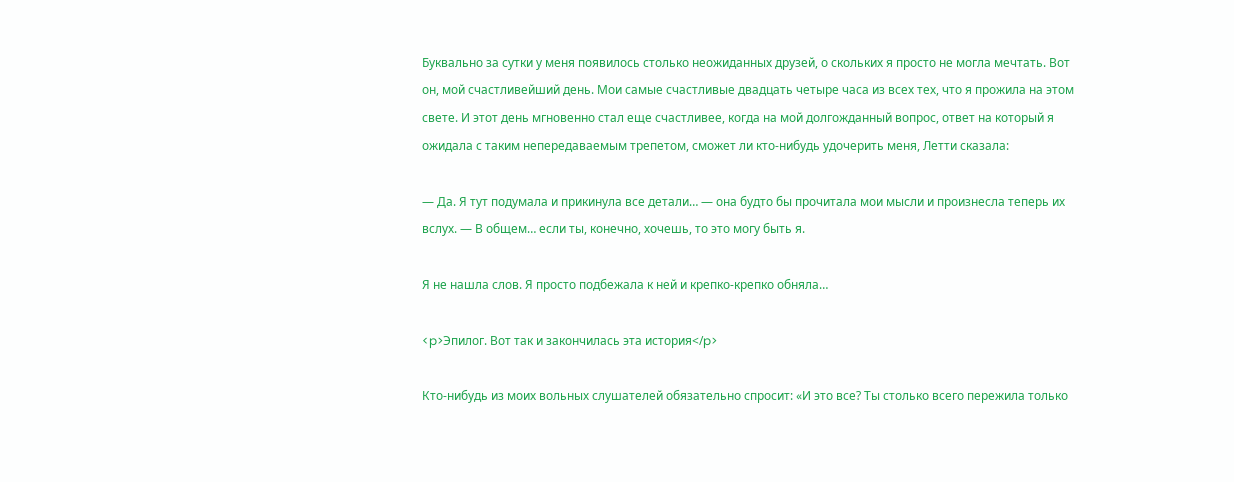Буквально за сутки у меня появилось столько неожиданных друзей, о скольких я просто не могла мечтать. Вот он, мой счастливейший день. Мои самые счастливые двадцать четыре часа из всех тех, что я прожила на этом свете. И этот день мгновенно стал еще счастливее, когда на мой долгожданный вопрос, ответ на который я ожидала с таким непередаваемым трепетом, сможет ли кто-нибудь удочерить меня, Летти сказала:

— Да. Я тут подумала и прикинула все детали… — она будто бы прочитала мои мысли и произнесла теперь их вслух. — В общем… если ты, конечно, хочешь, то это могу быть я.

Я не нашла слов. Я просто подбежала к ней и крепко-крепко обняла…

<p>Эпилог. Вот так и закончилась эта история</p>

Кто-нибудь из моих вольных слушателей обязательно спросит: «И это все? Ты столько всего пережила только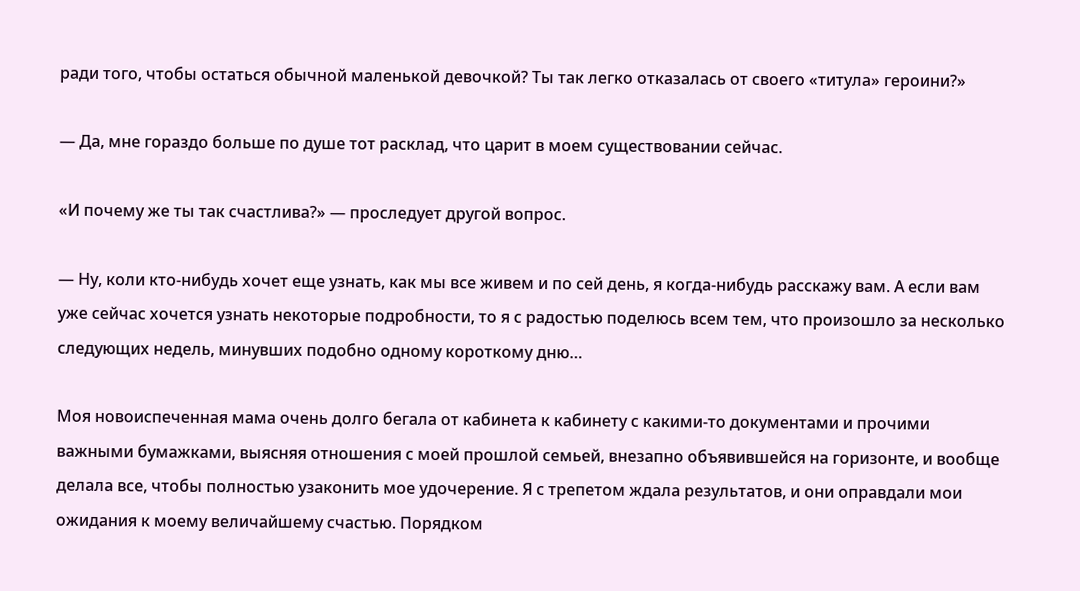ради того, чтобы остаться обычной маленькой девочкой? Ты так легко отказалась от своего «титула» героини?»

— Да, мне гораздо больше по душе тот расклад, что царит в моем существовании сейчас.

«И почему же ты так счастлива?» — проследует другой вопрос.

— Ну, коли кто-нибудь хочет еще узнать, как мы все живем и по сей день, я когда-нибудь расскажу вам. А если вам уже сейчас хочется узнать некоторые подробности, то я с радостью поделюсь всем тем, что произошло за несколько следующих недель, минувших подобно одному короткому дню…

Моя новоиспеченная мама очень долго бегала от кабинета к кабинету с какими-то документами и прочими важными бумажками, выясняя отношения с моей прошлой семьей, внезапно объявившейся на горизонте, и вообще делала все, чтобы полностью узаконить мое удочерение. Я с трепетом ждала результатов, и они оправдали мои ожидания к моему величайшему счастью. Порядком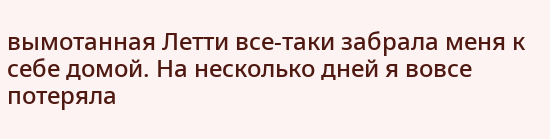вымотанная Летти все-таки забрала меня к себе домой. На несколько дней я вовсе потеряла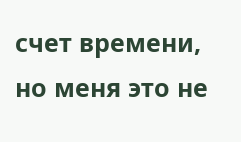счет времени, но меня это не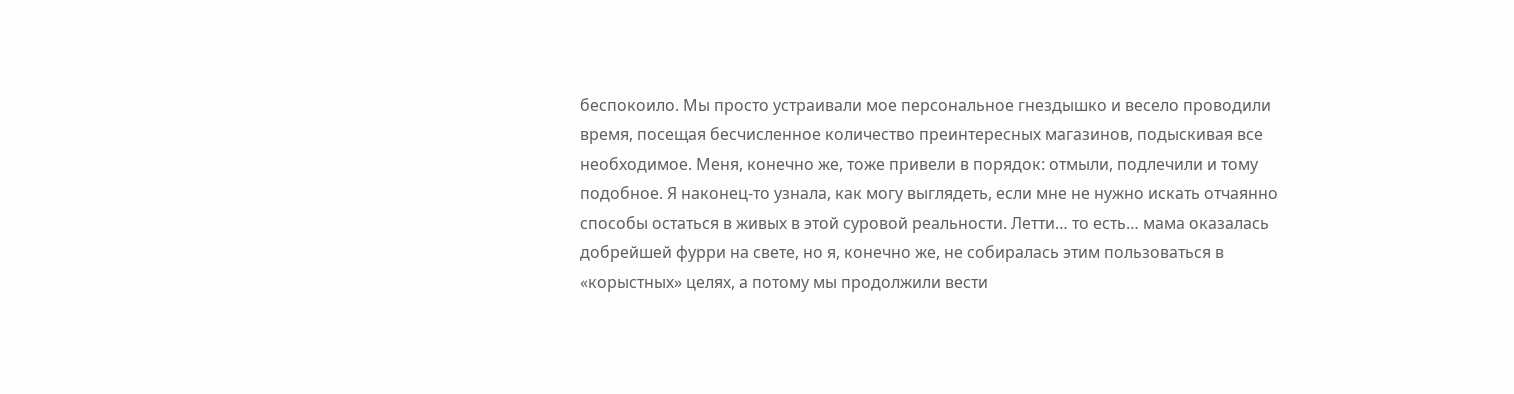беспокоило. Мы просто устраивали мое персональное гнездышко и весело проводили время, посещая бесчисленное количество преинтересных магазинов, подыскивая все необходимое. Меня, конечно же, тоже привели в порядок: отмыли, подлечили и тому подобное. Я наконец-то узнала, как могу выглядеть, если мне не нужно искать отчаянно способы остаться в живых в этой суровой реальности. Летти… то есть… мама оказалась добрейшей фурри на свете, но я, конечно же, не собиралась этим пользоваться в «корыстных» целях, а потому мы продолжили вести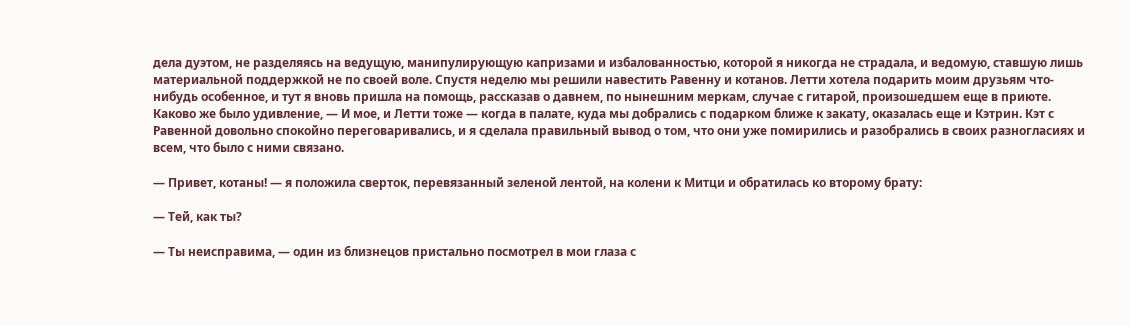дела дуэтом, не разделяясь на ведущую, манипулирующую капризами и избалованностью, которой я никогда не страдала, и ведомую, ставшую лишь материальной поддержкой не по своей воле. Спустя неделю мы решили навестить Равенну и котанов. Летти хотела подарить моим друзьям что-нибудь особенное, и тут я вновь пришла на помощь, рассказав о давнем, по нынешним меркам, случае с гитарой, произошедшем еще в приюте. Каково же было удивление, — И мое, и Летти тоже — когда в палате, куда мы добрались с подарком ближе к закату, оказалась еще и Кэтрин. Кэт с Равенной довольно спокойно переговаривались, и я сделала правильный вывод о том, что они уже помирились и разобрались в своих разногласиях и всем, что было с ними связано.

— Привет, котаны! — я положила сверток, перевязанный зеленой лентой, на колени к Митци и обратилась ко второму брату:

— Тей, как ты?

— Ты неисправима, — один из близнецов пристально посмотрел в мои глаза с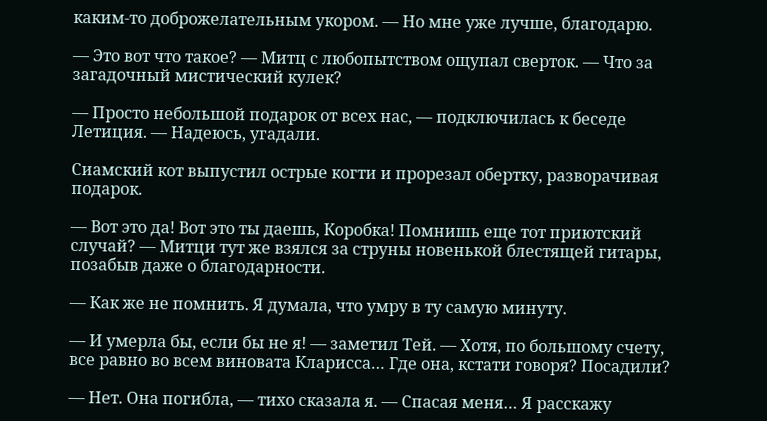каким-то доброжелательным укором. — Но мне уже лучше, благодарю.

— Это вот что такое? — Митц с любопытством ощупал сверток. — Что за загадочный мистический кулек?

— Просто небольшой подарок от всех нас, — подключилась к беседе Летиция. — Надеюсь, угадали.

Сиамский кот выпустил острые когти и прорезал обертку, разворачивая подарок.

— Вот это да! Вот это ты даешь, Коробка! Помнишь еще тот приютский случай? — Митци тут же взялся за струны новенькой блестящей гитары, позабыв даже о благодарности.

— Как же не помнить. Я думала, что умру в ту самую минуту.

— И умерла бы, если бы не я! — заметил Тей. — Хотя, по большому счету, все равно во всем виновата Кларисса… Где она, кстати говоря? Посадили?

— Нет. Она погибла, — тихо сказала я. — Спасая меня… Я расскажу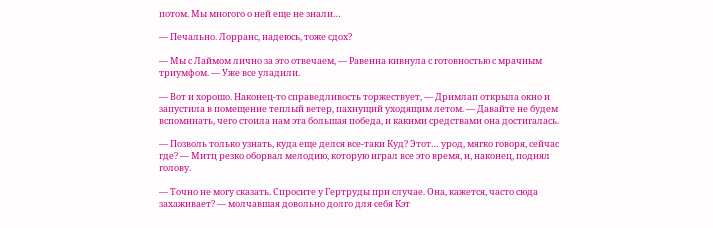потом. Мы многого о ней еще не знали…

— Печально. Лорранс, надеюсь, тоже сдох?

— Мы с Лаймом лично за это отвечаем, — Равенна кивнула с готовностью с мрачным триумфом. — Уже все уладили.

— Вот и хорошо. Наконец-то справедливость торжествует, — Дримлап открыла окно и запустила в помещение теплый ветер, пахнущий уходящим летом. — Давайте не будем вспоминать, чего стоила нам эта большая победа, и какими средствами она достигалась.

— Позволь только узнать, куда еще делся все-таки Куд? Этот… урод, мягко говоря, сейчас где? — Митц резко оборвал мелодию, которую играл все это время, и, наконец, поднял голову.

— Точно не могу сказать. Спросите у Гертруды при случае. Она, кажется, часто сюда захаживает? — молчавшая довольно долго для себя Кэт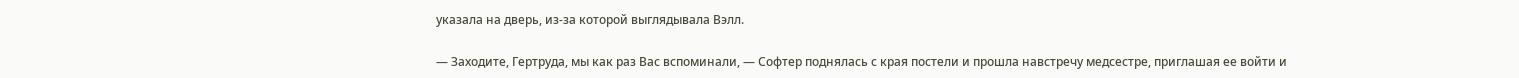указала на дверь, из-за которой выглядывала Вэлл.

— Заходите, Гертруда, мы как раз Вас вспоминали, — Софтер поднялась с края постели и прошла навстречу медсестре, приглашая ее войти и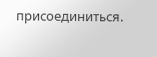присоединиться.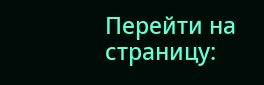Перейти на страницу: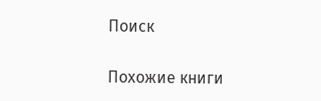Поиск

Похожие книги